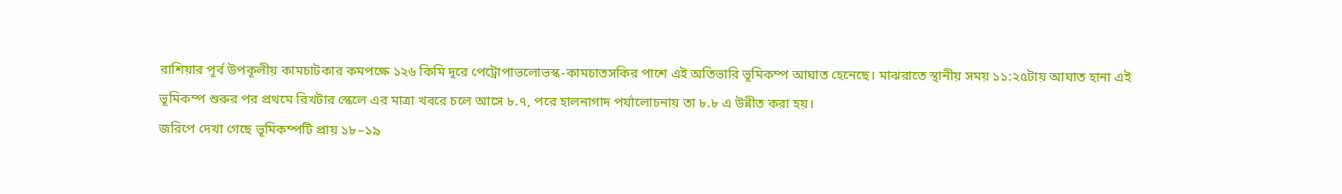রাশিয়ার পূর্ব উপকূলীয় কামচাটকার কমপক্ষে ১২৬ কিমি দূরে পেট্রোপাভলোভস্ক-কামচাতসকির পাশে এই অতিভারি ভূমিকম্প আঘাত হেনেছে। মাঝরাতে স্থানীয় সময় ১১:২৫টায় আঘাত হানা এই ভূমিকম্প শুরুর পর প্রথমে রিখটার স্কেলে এর মাত্রা খবরে চলে আসে ৮.৭, পরে হালনাগাদ পর্যালোচনায় তা ৮.৮ এ উন্নীত করা হয়।
জরিপে দেখা গেছে ভূমিকম্পটি প্রায় ১৮–১৯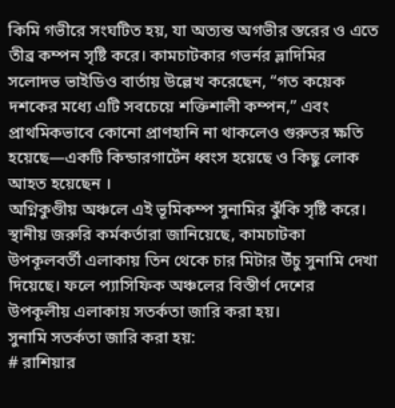কিমি গভীরে সংঘটিত হয়, যা অত্যন্ত অগভীর স্তরের ও এতে তীব্র কম্পন সৃষ্টি করে। কামচাটকার গভর্নর ভ্লাদিমির সলোদভ ভাইডিও বার্তায় উল্লেখ করেছেন, “গত কয়েক দশকের মধ্যে এটি সবচেয়ে শক্তিশালী কম্পন,” এবং প্রাথমিকভাবে কোনো প্রাণহানি না থাকলেও গুরুতর ক্ষতি হয়েছে—একটি কিন্ডারগার্টেন ধ্বংস হয়েছে ও কিছু লোক আহত হয়েছেন ।
অগ্নিকুণ্ডীয় অঞ্চলে এই ভূমিকম্প সুনামির ঝুঁকি সৃষ্টি করে। স্থানীয় জরুরি কর্মকর্তারা জানিয়েছে, কামচাটকা উপকূলবর্তী এলাকায় তিন থেকে চার মিটার উঁচু সুনামি দেখা দিয়েছে। ফলে প্যাসিফিক অঞ্চলের বিস্তীর্ণ দেশের উপকূলীয় এলাকায় সতর্কতা জারি করা হয়।
সুনামি সতর্কতা জারি করা হয়:
# রাশিয়ার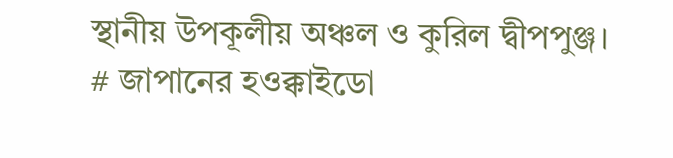স্থানীয় উপকূলীয় অঞ্চল ও কুরিল দ্বীপপুঞ্জ।
# জাপানের হওক্কাইডো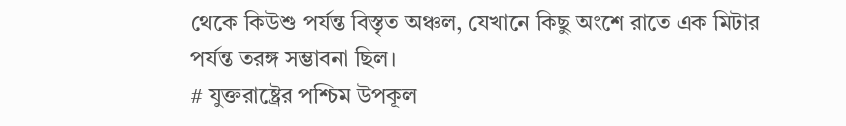থেকে কিউশু পর্যন্ত বিস্তৃত অঞ্চল, যেখানে কিছু অংশে রাতে এক মিটার পর্যন্ত তরঙ্গ সম্ভাবনা ছিল।
# যুক্তরাষ্ট্রের পশ্চিম উপকূল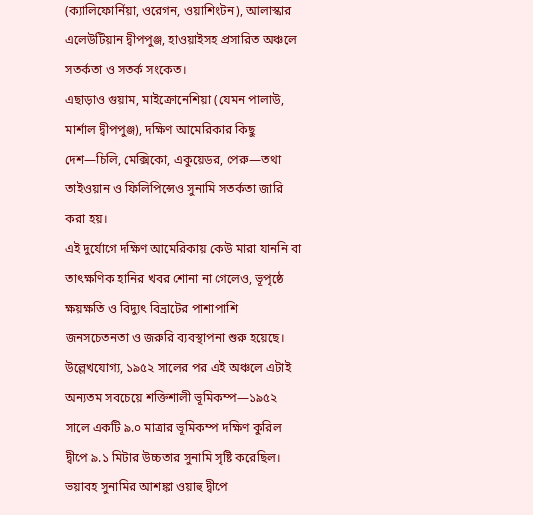(ক্যালিফোর্নিয়া, ওরেগন, ওয়াশিংটন), আলাস্কার এলেউটিয়ান দ্বীপপুঞ্জ, হাওয়াইসহ প্রসারিত অঞ্চলে সতর্কতা ও সতর্ক সংকেত।
এছাড়াও গুয়াম, মাইক্রোনেশিয়া (যেমন পালাউ, মার্শাল দ্বীপপুঞ্জ), দক্ষিণ আমেরিকার কিছু দেশ—চিলি, মেক্সিকো, একুয়েডর, পেরু—তথা তাইওয়ান ও ফিলিপিন্সেও সুনামি সতর্কতা জারি করা হয়।
এই দুর্যোগে দক্ষিণ আমেরিকায় কেউ মারা যাননি বা তাৎক্ষণিক হানির খবর শোনা না গেলেও, ভূপৃষ্ঠে ক্ষয়ক্ষতি ও বিদ্যুৎ বিভ্রাটের পাশাপাশি জনসচেতনতা ও জরুরি ব্যবস্থাপনা শুরু হয়েছে।
উল্লেখযোগ্য, ১৯৫২ সালের পর এই অঞ্চলে এটাই অন্যতম সবচেয়ে শক্তিশালী ভূমিকম্প—১৯৫২ সালে একটি ৯.০ মাত্রার ভূমিকম্প দক্ষিণ কুরিল দ্বীপে ৯.১ মিটার উচ্চতার সুনামি সৃষ্টি করেছিল।
ভয়াবহ সুনামির আশঙ্কা ওয়াহু দ্বীপে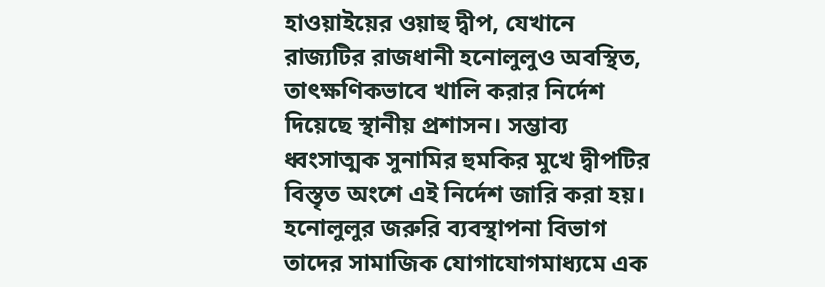হাওয়াইয়ের ওয়াহু দ্বীপ, যেখানে রাজ্যটির রাজধানী হনোলুলুও অবস্থিত, তাৎক্ষণিকভাবে খালি করার নির্দেশ দিয়েছে স্থানীয় প্রশাসন। সম্ভাব্য ধ্বংসাত্মক সুনামির হুমকির মুখে দ্বীপটির বিস্তৃত অংশে এই নির্দেশ জারি করা হয়।
হনোলুলুর জরুরি ব্যবস্থাপনা বিভাগ তাদের সামাজিক যোগাযোগমাধ্যমে এক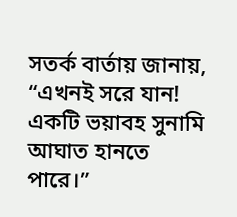সতর্ক বার্তায় জানায়, “এখনই সরে যান! একটি ভয়াবহ সুনামি আঘাত হানতে পারে।”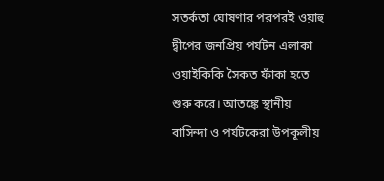সতর্কতা ঘোষণার পরপরই ওয়াহু দ্বীপের জনপ্রিয় পর্যটন এলাকা ওয়াইকিকি সৈকত ফাঁকা হতে শুরু করে। আতঙ্কে স্থানীয় বাসিন্দা ও পর্যটকেরা উপকূলীয়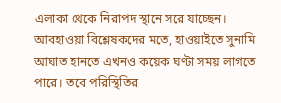এলাকা থেকে নিরাপদ স্থানে সরে যাচ্ছেন।
আবহাওয়া বিশ্লেষকদের মতে, হাওয়াইতে সুনামি আঘাত হানতে এখনও কয়েক ঘণ্টা সময় লাগতে পারে। তবে পরিস্থিতির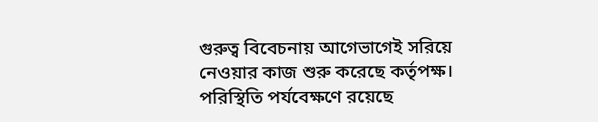গুরুত্ব বিবেচনায় আগেভাগেই সরিয়ে নেওয়ার কাজ শুরু করেছে কর্তৃপক্ষ।
পরিস্থিতি পর্যবেক্ষণে রয়েছে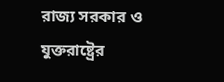রাজ্য সরকার ও যুক্তরাষ্ট্রের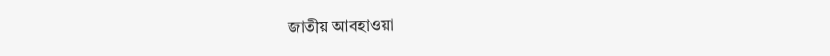জাতীয় আবহাওয়া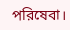পরিষেবা।